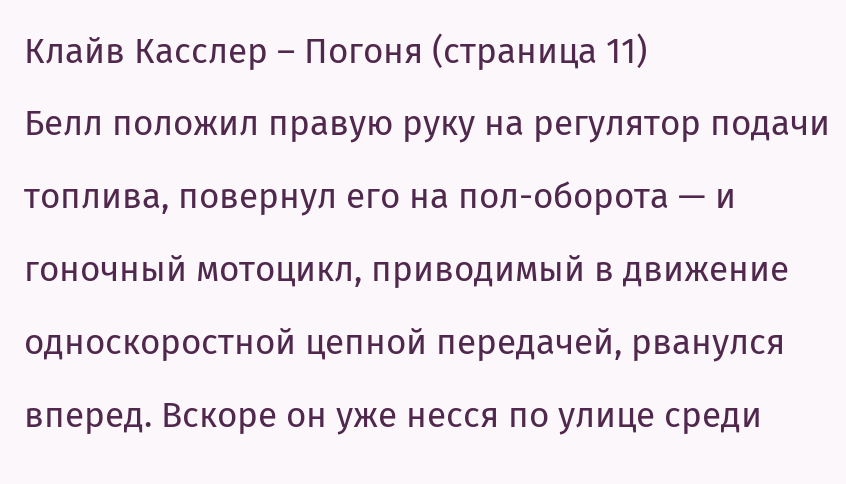Клайв Касслер – Погоня (страница 11)
Белл положил правую руку на регулятор подачи топлива, повернул его на пол-оборота — и гоночный мотоцикл, приводимый в движение односкоростной цепной передачей, рванулся вперед. Вскоре он уже несся по улице среди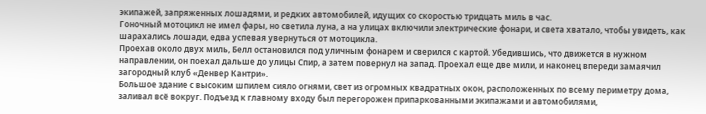экипажей, запряженных лошадями, и редких автомобилей, идущих со скоростью тридцать миль в час.
Гоночный мотоцикл не имел фары, но светила луна, а на улицах включили электрические фонари, и света хватало, чтобы увидеть, как шарахались лошади, едва успевая увернуться от мотоцикла.
Проехав около двух миль, Белл остановился под уличным фонарем и сверился с картой. Убедившись, что движется в нужном направлении, он поехал дальше до улицы Спир, а затем повернул на запад. Проехал еще две мили, и наконец впереди замаячил загородный клуб «Денвер Кантри».
Большое здание с высоким шпилем сияло огнями, свет из огромных квадратных окон, расположенных по всему периметру дома, заливал всё вокруг. Подъезд к главному входу был перегорожен припаркованными экипажами и автомобилями,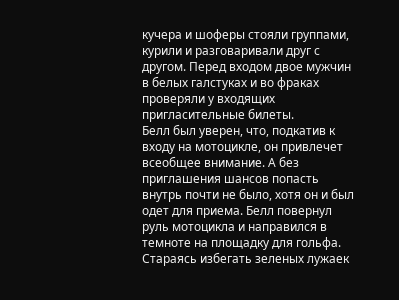кучера и шоферы стояли группами, курили и разговаривали друг с другом. Перед входом двое мужчин в белых галстуках и во фраках проверяли у входящих пригласительные билеты.
Белл был уверен, что, подкатив к входу на мотоцикле, он привлечет всеобщее внимание. А без приглашения шансов попасть внутрь почти не было, хотя он и был одет для приема. Белл повернул руль мотоцикла и направился в темноте на площадку для гольфа. Стараясь избегать зеленых лужаек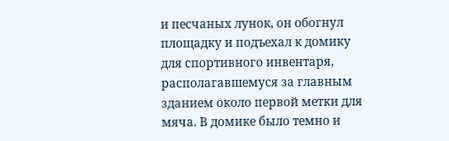и песчаных лунок, он обогнул площадку и подъехал к домику для спортивного инвентаря, располагавшемуся за главным зданием около первой метки для мяча. В домике было темно и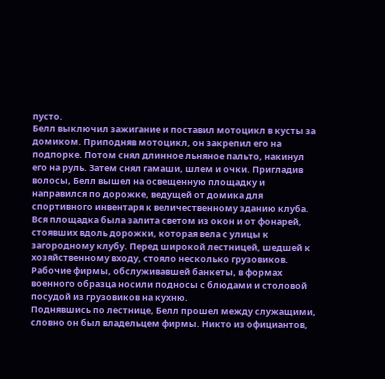пусто.
Белл выключил зажигание и поставил мотоцикл в кусты за домиком. Приподняв мотоцикл, он закрепил его на подпорке. Потом снял длинное льняное пальто, накинул его на руль. Затем снял гамаши, шлем и очки. Пригладив волосы, Белл вышел на освещенную площадку и направился по дорожке, ведущей от домика для спортивного инвентаря к величественному зданию клуба. Вся площадка была залита светом из окон и от фонарей, стоявших вдоль дорожки, которая вела с улицы к загородному клубу. Перед широкой лестницей, шедшей к хозяйственному входу, стояло несколько грузовиков. Рабочие фирмы, обслуживавшей банкеты, в формах военного образца носили подносы с блюдами и столовой посудой из грузовиков на кухню.
Поднявшись по лестнице, Белл прошел между служащими, словно он был владельцем фирмы. Никто из официантов,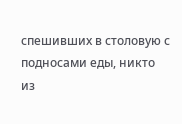спешивших в столовую с подносами еды, никто из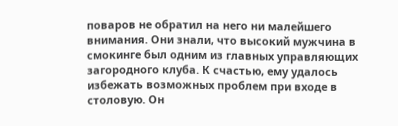поваров не обратил на него ни малейшего внимания. Они знали, что высокий мужчина в смокинге был одним из главных управляющих загородного клуба. К счастью, ему удалось избежать возможных проблем при входе в столовую. Он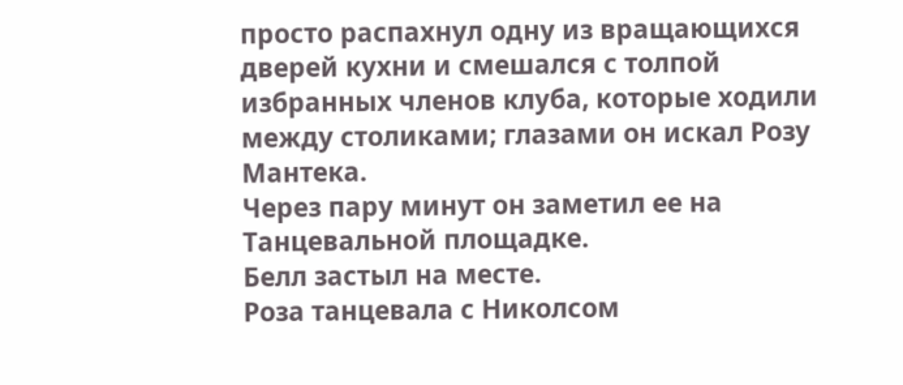просто распахнул одну из вращающихся дверей кухни и смешался с толпой избранных членов клуба, которые ходили между столиками; глазами он искал Розу Мантека.
Через пару минут он заметил ее на Танцевальной площадке.
Белл застыл на месте.
Роза танцевала с Николсом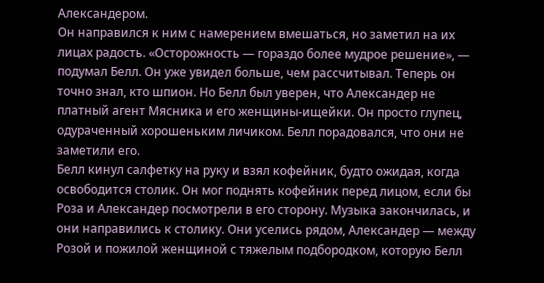Александером.
Он направился к ним с намерением вмешаться, но заметил на их лицах радость. «Осторожность — гораздо более мудрое решение», — подумал Белл. Он уже увидел больше, чем рассчитывал. Теперь он точно знал, кто шпион. Но Белл был уверен, что Александер не платный агент Мясника и его женщины-ищейки. Он просто глупец, одураченный хорошеньким личиком. Белл порадовался, что они не заметили его.
Белл кинул салфетку на руку и взял кофейник, будто ожидая, когда освободится столик. Он мог поднять кофейник перед лицом, если бы Роза и Александер посмотрели в его сторону. Музыка закончилась, и они направились к столику. Они уселись рядом, Александер — между Розой и пожилой женщиной с тяжелым подбородком, которую Белл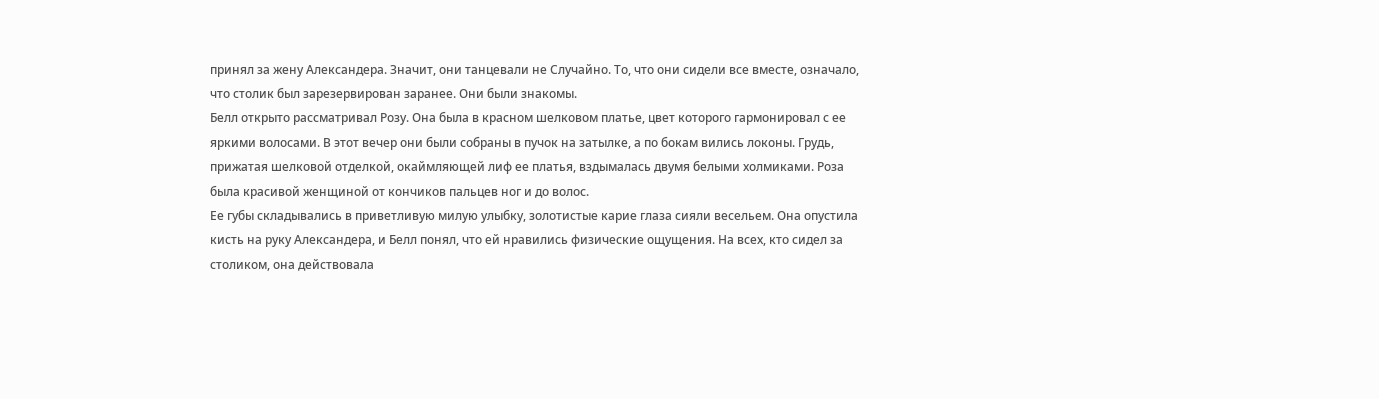принял за жену Александера. Значит, они танцевали не Случайно. То, что они сидели все вместе, означало, что столик был зарезервирован заранее. Они были знакомы.
Белл открыто рассматривал Розу. Она была в красном шелковом платье, цвет которого гармонировал с ее яркими волосами. В этот вечер они были собраны в пучок на затылке, а по бокам вились локоны. Грудь, прижатая шелковой отделкой, окаймляющей лиф ее платья, вздымалась двумя белыми холмиками. Роза была красивой женщиной от кончиков пальцев ног и до волос.
Ее губы складывались в приветливую милую улыбку, золотистые карие глаза сияли весельем. Она опустила кисть на руку Александера, и Белл понял, что ей нравились физические ощущения. На всех, кто сидел за столиком, она действовала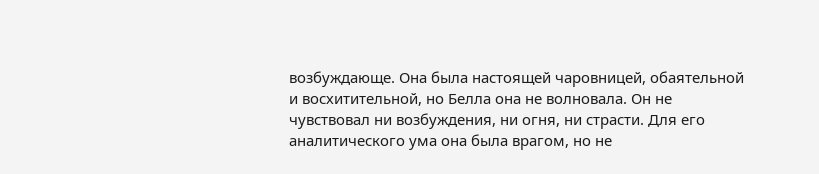возбуждающе. Она была настоящей чаровницей, обаятельной и восхитительной, но Белла она не волновала. Он не чувствовал ни возбуждения, ни огня, ни страсти. Для его аналитического ума она была врагом, но не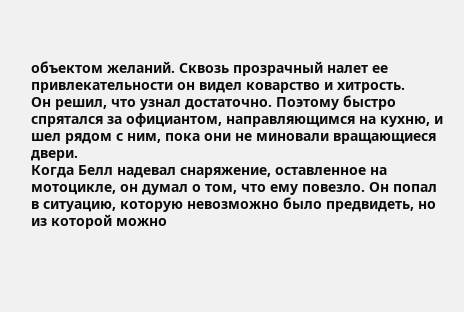объектом желаний. Сквозь прозрачный налет ее привлекательности он видел коварство и хитрость.
Он решил, что узнал достаточно. Поэтому быстро спрятался за официантом, направляющимся на кухню, и шел рядом с ним, пока они не миновали вращающиеся двери.
Когда Белл надевал снаряжение, оставленное на мотоцикле, он думал о том, что ему повезло. Он попал в ситуацию, которую невозможно было предвидеть, но из которой можно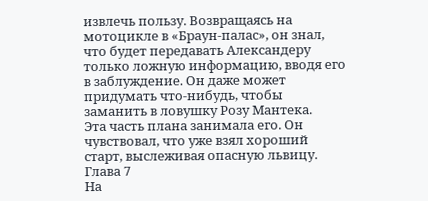извлечь пользу. Возвращаясь на мотоцикле в «Браун-палас», он знал, что будет передавать Александеру только ложную информацию, вводя его в заблуждение. Он даже может придумать что-нибудь, чтобы заманить в ловушку Розу Мантека.
Эта часть плана занимала его. Он чувствовал, что уже взял хороший старт, выслеживая опасную львицу.
Глава 7
На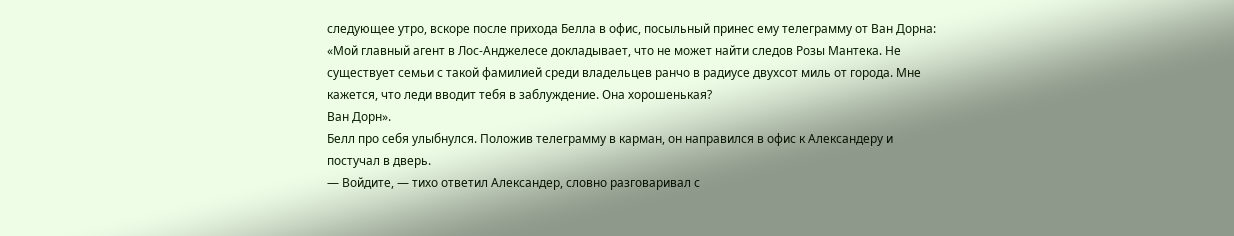следующее утро, вскоре после прихода Белла в офис, посыльный принес ему телеграмму от Ван Дорна: «Мой главный агент в Лос-Анджелесе докладывает, что не может найти следов Розы Мантека. Не существует семьи с такой фамилией среди владельцев ранчо в радиусе двухсот миль от города. Мне кажется, что леди вводит тебя в заблуждение. Она хорошенькая?
Ван Дорн».
Белл про себя улыбнулся. Положив телеграмму в карман, он направился в офис к Александеру и постучал в дверь.
— Войдите, — тихо ответил Александер, словно разговаривал с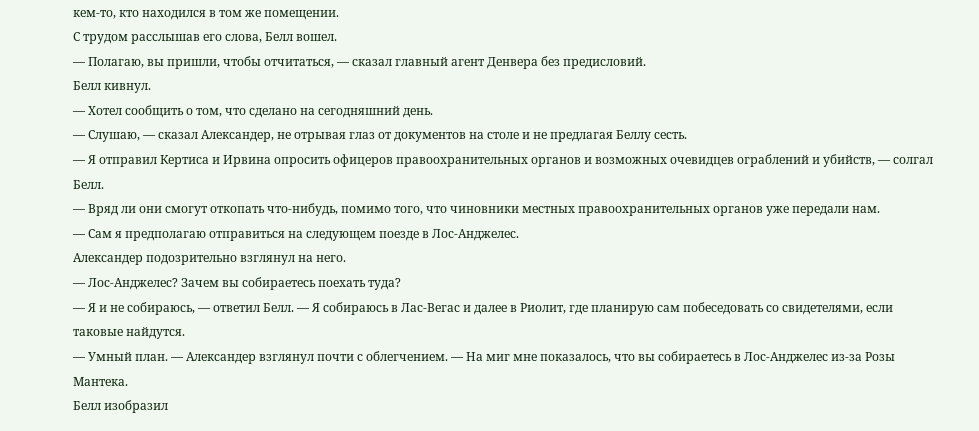кем-то, кто находился в том же помещении.
С трудом расслышав его слова, Белл вошел.
— Полагаю, вы пришли, чтобы отчитаться, — сказал главный агент Денвера без предисловий.
Белл кивнул.
— Хотел сообщить о том, что сделано на сегодняшний день.
— Слушаю, — сказал Александер, не отрывая глаз от документов на столе и не предлагая Беллу сесть.
— Я отправил Кертиса и Ирвина опросить офицеров правоохранительных органов и возможных очевидцев ограблений и убийств, — солгал Белл.
— Вряд ли они смогут откопать что-нибудь, помимо того, что чиновники местных правоохранительных органов уже передали нам.
— Сам я предполагаю отправиться на следующем поезде в Лос-Анджелес.
Александер подозрительно взглянул на него.
— Лос-Анджелес? Зачем вы собираетесь поехать туда?
— Я и не собираюсь, — ответил Белл. — Я собираюсь в Лас-Вегас и далее в Риолит, где планирую сам побеседовать со свидетелями, если таковые найдутся.
— Умный план. — Александер взглянул почти с облегчением. — На миг мне показалось, что вы собираетесь в Лос-Анджелес из-за Розы Мантека.
Белл изобразил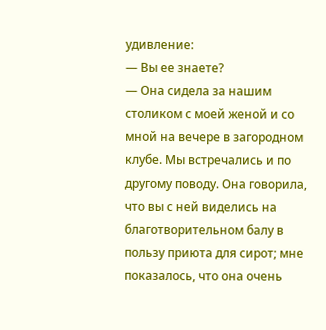удивление:
— Вы ее знаете?
— Она сидела за нашим столиком с моей женой и со мной на вечере в загородном клубе. Мы встречались и по другому поводу. Она говорила, что вы с ней виделись на благотворительном балу в пользу приюта для сирот; мне показалось, что она очень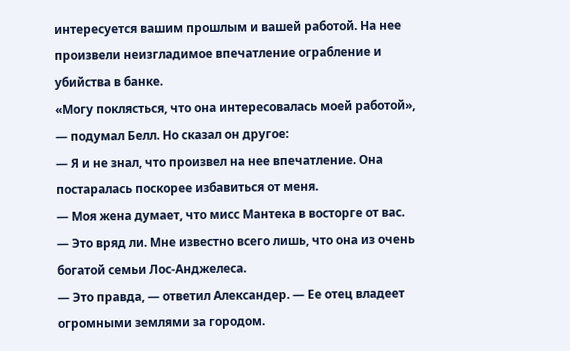интересуется вашим прошлым и вашей работой. На нее произвели неизгладимое впечатление ограбление и убийства в банке.
«Могу поклясться, что она интересовалась моей работой», — подумал Белл. Но сказал он другое:
— Я и не знал, что произвел на нее впечатление. Она постаралась поскорее избавиться от меня.
— Моя жена думает, что мисс Мантека в восторге от вас.
— Это вряд ли. Мне известно всего лишь, что она из очень богатой семьи Лос-Анджелеса.
— Это правда, — ответил Александер. — Ее отец владеет огромными землями за городом.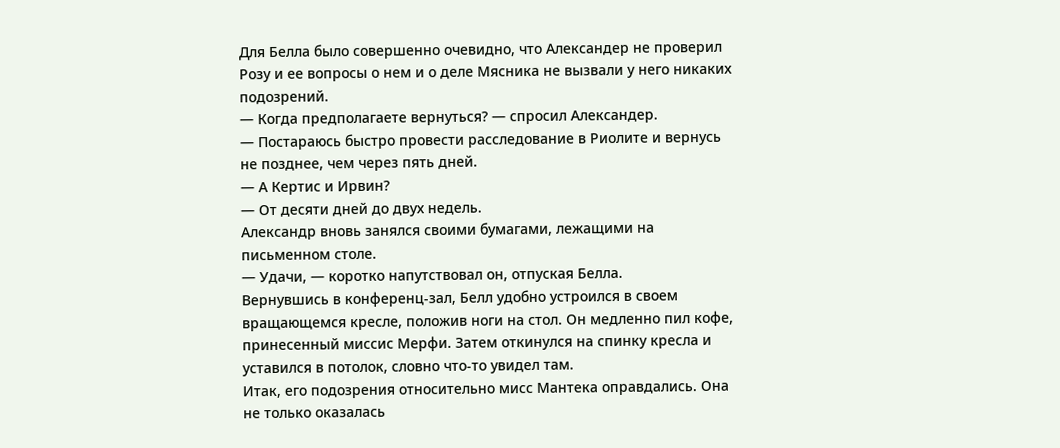Для Белла было совершенно очевидно, что Александер не проверил Розу и ее вопросы о нем и о деле Мясника не вызвали у него никаких подозрений.
— Когда предполагаете вернуться? — спросил Александер.
— Постараюсь быстро провести расследование в Риолите и вернусь не позднее, чем через пять дней.
— А Кертис и Ирвин?
— От десяти дней до двух недель.
Александр вновь занялся своими бумагами, лежащими на письменном столе.
— Удачи, — коротко напутствовал он, отпуская Белла.
Вернувшись в конференц-зал, Белл удобно устроился в своем вращающемся кресле, положив ноги на стол. Он медленно пил кофе, принесенный миссис Мерфи. Затем откинулся на спинку кресла и уставился в потолок, словно что-то увидел там.
Итак, его подозрения относительно мисс Мантека оправдались. Она не только оказалась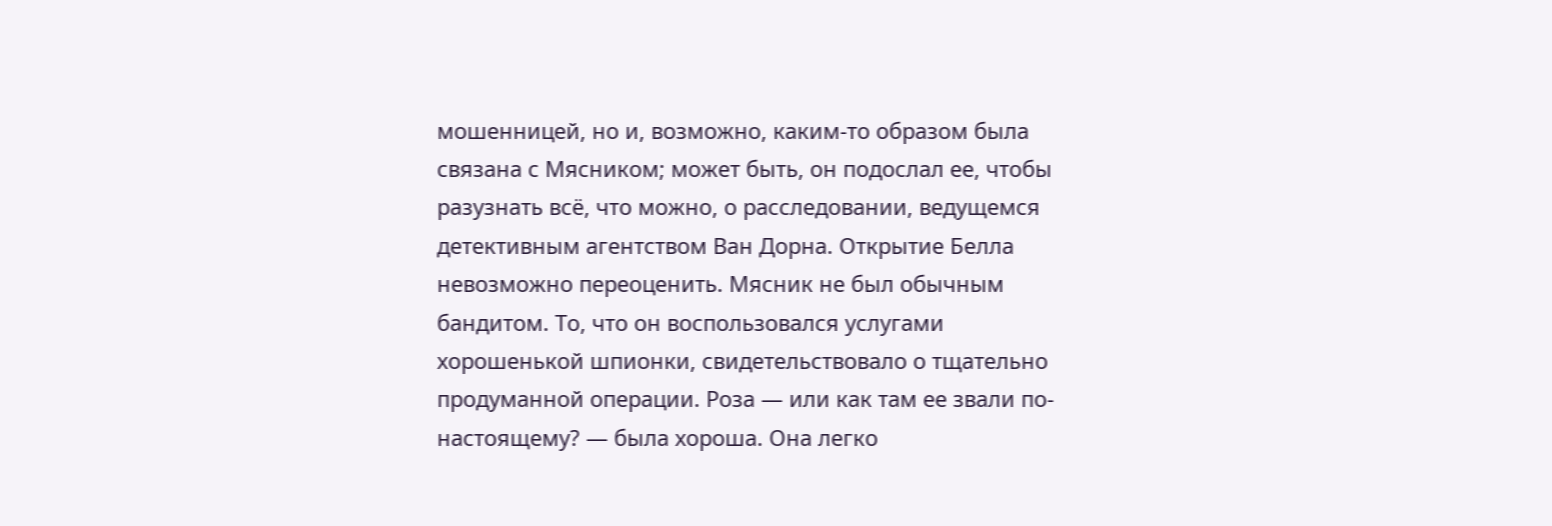мошенницей, но и, возможно, каким-то образом была связана с Мясником; может быть, он подослал ее, чтобы разузнать всё, что можно, о расследовании, ведущемся детективным агентством Ван Дорна. Открытие Белла невозможно переоценить. Мясник не был обычным бандитом. То, что он воспользовался услугами хорошенькой шпионки, свидетельствовало о тщательно продуманной операции. Роза — или как там ее звали по-настоящему? — была хороша. Она легко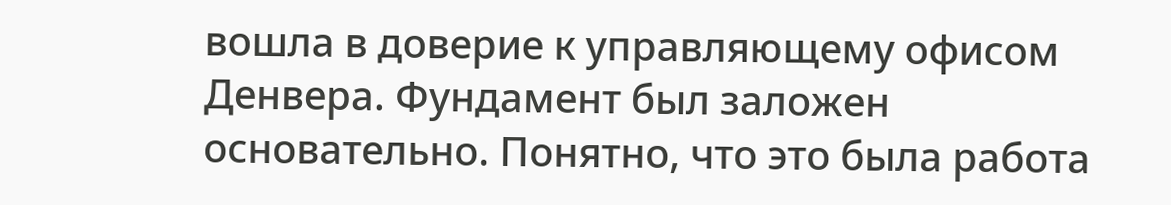вошла в доверие к управляющему офисом Денвера. Фундамент был заложен основательно. Понятно, что это была работа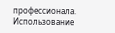профессионала. Использование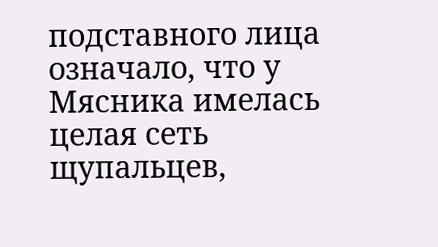подставного лица означало, что у Мясника имелась целая сеть щупальцев,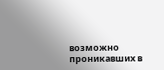возможно проникавших в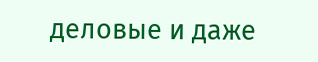деловые и даже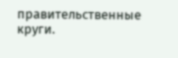правительственные круги.